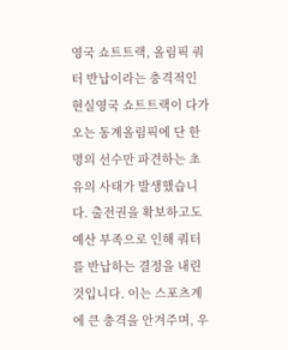영국 쇼트트랙, 올림픽 쿼터 반납이라는 충격적인 현실영국 쇼트트랙이 다가오는 동계올림픽에 단 한 명의 선수만 파견하는 초유의 사태가 발생했습니다. 출전권을 확보하고도 예산 부족으로 인해 쿼터를 반납하는 결정을 내린 것입니다. 이는 스포츠계에 큰 충격을 안겨주며, 우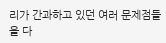리가 간과하고 있던 여러 문제점들을 다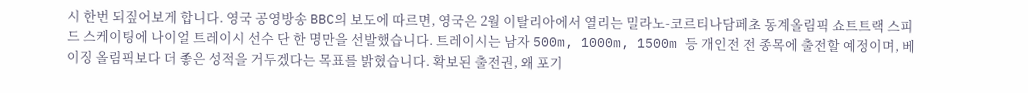시 한번 되짚어보게 합니다. 영국 공영방송 BBC의 보도에 따르면, 영국은 2월 이탈리아에서 열리는 밀라노-코르티나담페초 동계올림픽 쇼트트랙 스피드 스케이팅에 나이얼 트레이시 선수 단 한 명만을 선발했습니다. 트레이시는 남자 500m, 1000m, 1500m 등 개인전 전 종목에 출전할 예정이며, 베이징 올림픽보다 더 좋은 성적을 거두겠다는 목표를 밝혔습니다. 확보된 출전권, 왜 포기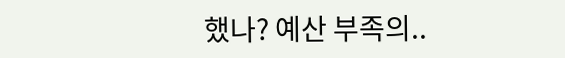했나? 예산 부족의..